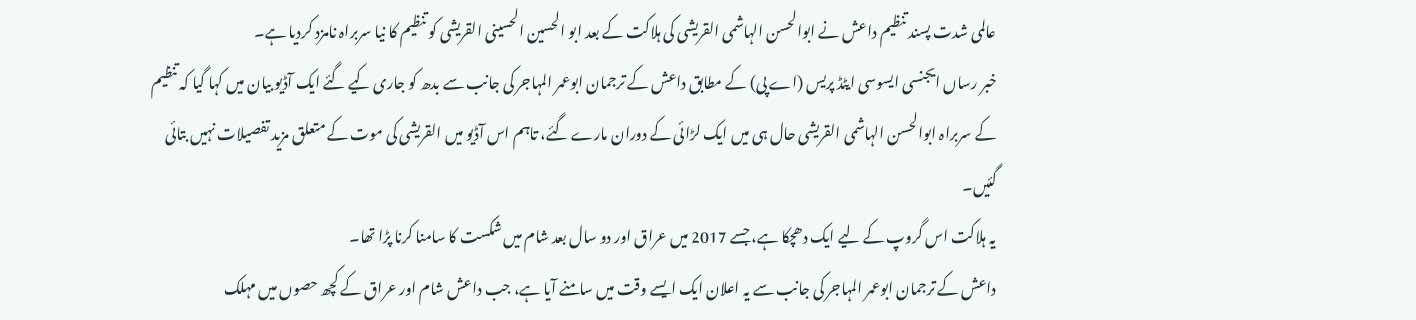عالمی شدت پسند تنظیم داعش نے ابوالحسن الہاشمی القریشی کی ہلاکت کے بعد ابو الحسین الحسینی القریشی کو تنظیم کا نیا سربراہ نامزد کردیا ہے۔
خبر رساں ایجنسی ایسوسی ایٹڈ پریس (اے پی) کے مطابق داعش کے ترجمان ابوعمر المہاجر کی جانب سے بدھ کو جاری کیے گئے ایک آڈیو بیان میں کہا گیا کہ تنظیم کے سربراہ ابوالحسن الہاشمی القریشی حال ہی میں ایک لڑائی کے دوران مارے گئے، تاہم اس آڈیو میں القریشی کی موت کے متعلق مزید تفصیلات نہیں بتائی گئیں۔
یہ ہلاکت اس گروپ کے لیے ایک دھچکا ہے، جسے 2017 میں عراق اور دو سال بعد شام میں شکست کا سامنا کرنا پڑا تھا۔
داعش کے ترجمان ابوعمر المہاجر کی جانب سے یہ اعلان ایک ایسے وقت میں سامنے آیا ہے، جب داعش شام اور عراق کے کچھ حصوں میں مہلک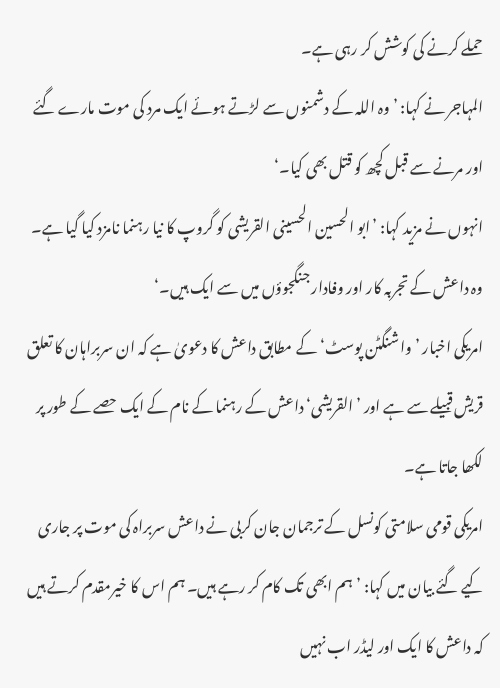حملے کرنے کی کوشش کر رہی ہے۔
المہاجر نے کہا: ’وہ اللہ کے دشمنوں سے لڑتے ہوئے ایک مرد کی موت مارے گئے اور مرنے سے قبل کچھ کو قتل بھی کیا۔‘
انہوں نے مزید کہا: ’ابو الحسین الحسینی القریشی کو گروپ کا نیا رہنما نامزد کیا گیا ہے۔ وہ داعش کے تجربہ کار اور وفادار جنگجوؤں میں سے ایک ہیں۔‘
امریکی اخبار ’واشنگٹن پوسٹ‘ کے مطابق داعش کا دعویٰ ہے کہ ان سربراہان کا تعلق قریش قبیلے سے ہے اور ’القریشی‘ داعش کے رہنما کے نام کے ایک حصے کے طور پر لکھا جاتا ہے۔
امریکی قومی سلامتی کونسل کے ترجمان جان کربی نے داعش سربراہ کی موت پر جاری کیے گئے بیان میں کہا: ’ہم ابھی تک کام کر رہے ہیں۔ ہم اس کا خیرمقدم کرتے ہیں کہ داعش کا ایک اور لیڈر اب نہیں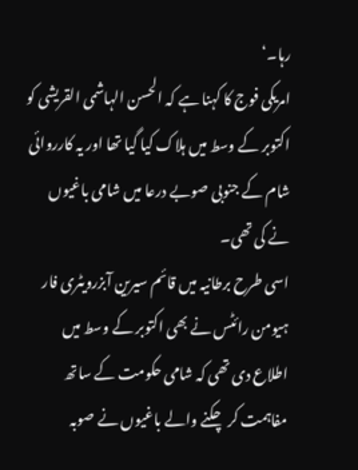رہا۔‘
امریکی فوج کا کہنا ہے کہ الحسن الہاشمی القریشی کو اکتوبر کے وسط میں ہلاک کیا گیا تھا اور یہ کارروائی شام کے جنوبی صوبے درعا میں شامی باغیوں نے کی تھی۔
اسی طرح برطانیہ میں قائم سیرین آبزرویٹری فار ہیومن رائٹس نے بھی اکتوبر کے وسط میں اطلاع دی تھی کہ شامی حکومت کے ساتھ مفاہمت کر چکنے والے باغیوں نے صوبہ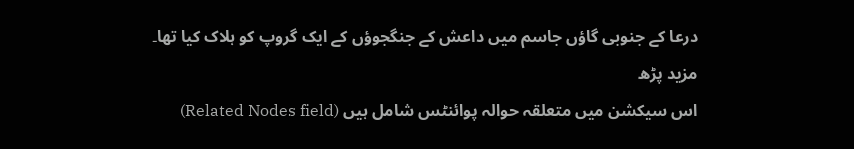درعا کے جنوبی گاؤں جاسم میں داعش کے جنگجوؤں کے ایک گروپ کو ہلاک کیا تھا۔
مزید پڑھ
اس سیکشن میں متعلقہ حوالہ پوائنٹس شامل ہیں (Related Nodes field)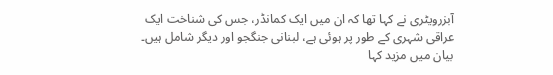آبزرویٹری نے کہا تھا کہ ان میں ایک کمانڈر، جس کی شناخت ایک عراقی شہری کے طور پر ہوئی ہے، لبنانی جنگجو اور دیگر شامل ہیں۔ بیان میں مزید کہا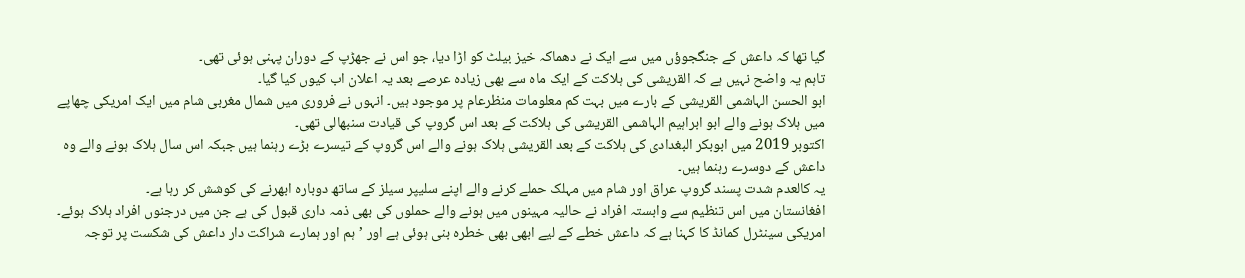گیا تھا کہ داعش کے جنگجوؤں میں سے ایک نے دھماکہ خیز بیلٹ کو اڑا دیا، جو اس نے جھڑپ کے دوران پہنی ہوئی تھی۔
تاہم یہ واضح نہیں ہے کہ القریشی کی ہلاکت کے ایک ماہ سے بھی زیادہ عرصے بعد یہ اعلان اب کیوں کیا گیا۔
ابو الحسن الہاشمی القریشی کے بارے میں بہت کم معلومات منظرعام پر موجود ہیں۔ انہوں نے فروری میں شمال مغربی شام میں ایک امریکی چھاپے میں ہلاک ہونے والے ابو ابراہیم الہاشمی القریشی کی ہلاکت کے بعد اس گروپ کی قیادت سنبھالی تھی۔
اکتوبر 2019 میں ابوبکر البغدادی کی ہلاکت کے بعد القریشی ہلاک ہونے والے اس گروپ کے تیسرے بڑے رہنما ہیں جبکہ اس سال ہلاک ہونے والے وہ داعش کے دوسرے رہنما ہیں۔
یہ کالعدم شدت پسند گروپ عراق اور شام میں مہلک حملے کرنے والے اپنے سلیپر سیلز کے ساتھ دوبارہ ابھرنے کی کوشش کر رہا ہے۔
افغانستان میں اس تنظیم سے وابستہ افراد نے حالیہ مہینوں میں ہونے والے حملوں کی بھی ذمہ داری قبول کی ہے جن میں درجنوں افراد ہلاک ہوئے۔
امریکی سینٹرل کمانڈ کا کہنا ہے کہ داعش خطے کے لیے ابھی بھی خطرہ بنی ہوئی ہے اور ’ہم اور ہمارے شراکت دار داعش کی شکست پر توجہ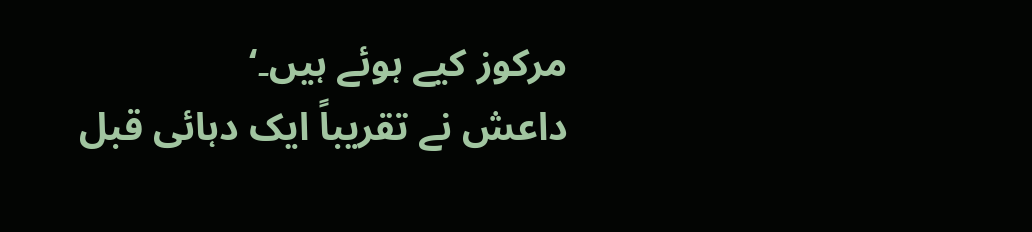مرکوز کیے ہوئے ہیں۔‘
داعش نے تقریباً ایک دہائی قبل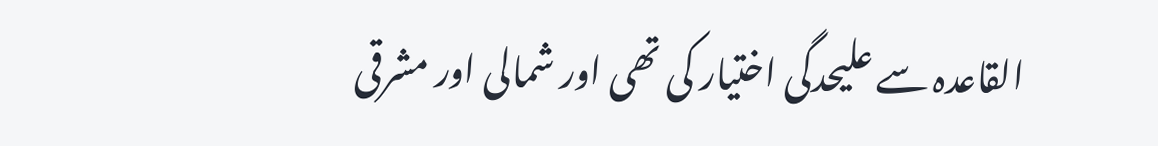القاعدہ سے علیحدگی اختیار کی تھی اور شمالی اور مشرقی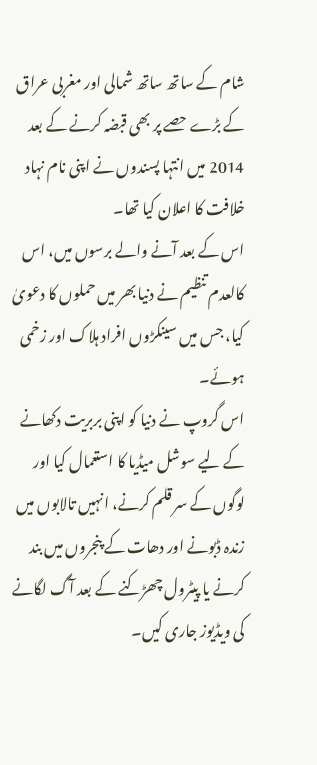شام کے ساتھ ساتھ شمالی اور مغربی عراق کے بڑے حصے پر بھی قبضہ کرنے کے بعد 2014 میں انتہا پسندوں نے اپنی نام نہاد خلافت کا اعلان کیا تھا۔
اس کے بعد آنے والے برسوں میں، اس کالعدم تنظیم نے دنیا بھر میں حملوں کا دعویٰ کیا، جس میں سینکڑوں افراد ہلاک اور زخمی ہوئے۔
اس گروپ نے دنیا کو اپنی بربریت دکھانے کے لیے سوشل میڈیا کا استعمال کیا اور لوگوں کے سر قلم کرنے، انہیں تالابوں میں زندہ ڈبونے اور دھات کے پنجروں میں بند کرنے یا پیٹرول چھڑکنے کے بعد آگ لگانے کی ویڈیوز جاری کیں۔